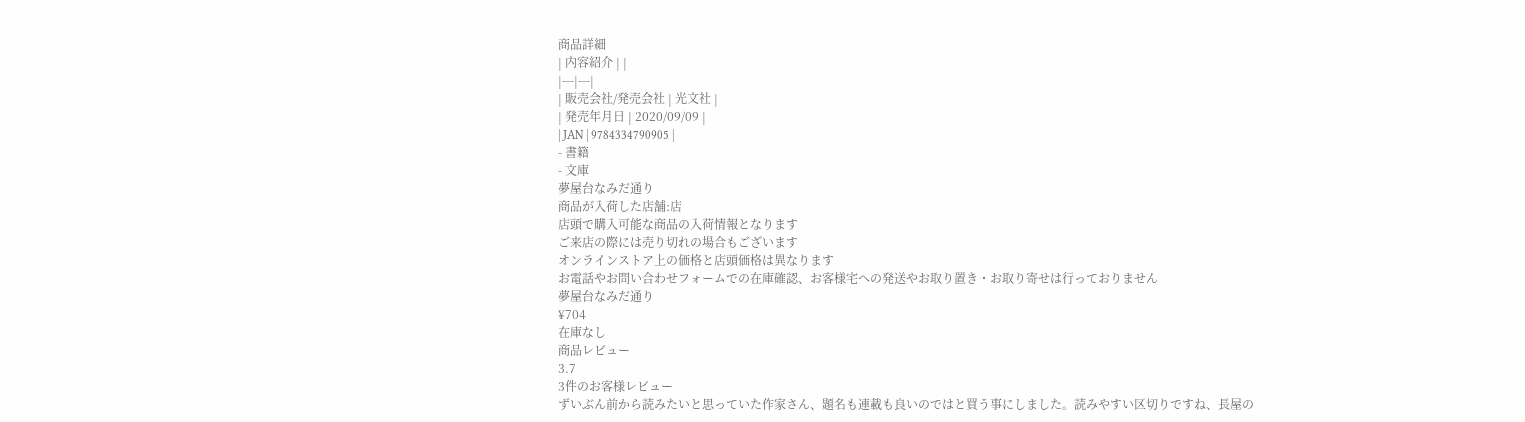商品詳細
| 内容紹介 | |
|---|---|
| 販売会社/発売会社 | 光文社 |
| 発売年月日 | 2020/09/09 |
| JAN | 9784334790905 |
- 書籍
- 文庫
夢屋台なみだ通り
商品が入荷した店舗:店
店頭で購入可能な商品の入荷情報となります
ご来店の際には売り切れの場合もございます
オンラインストア上の価格と店頭価格は異なります
お電話やお問い合わせフォームでの在庫確認、お客様宅への発送やお取り置き・お取り寄せは行っておりません
夢屋台なみだ通り
¥704
在庫なし
商品レビュー
3.7
3件のお客様レビュー
ずいぶん前から読みたいと思っていた作家さん、題名も連載も良いのではと買う事にしました。読みやすい区切りですね、長屋の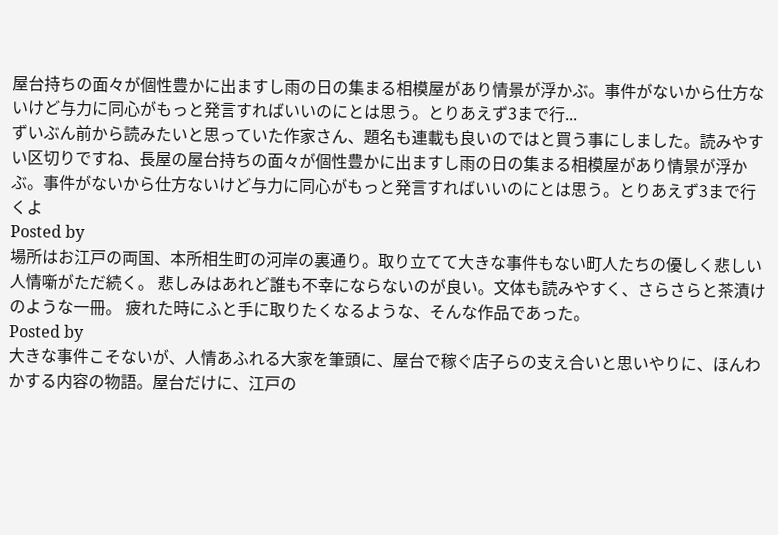屋台持ちの面々が個性豊かに出ますし雨の日の集まる相模屋があり情景が浮かぶ。事件がないから仕方ないけど与力に同心がもっと発言すればいいのにとは思う。とりあえず3まで行...
ずいぶん前から読みたいと思っていた作家さん、題名も連載も良いのではと買う事にしました。読みやすい区切りですね、長屋の屋台持ちの面々が個性豊かに出ますし雨の日の集まる相模屋があり情景が浮かぶ。事件がないから仕方ないけど与力に同心がもっと発言すればいいのにとは思う。とりあえず3まで行くよ
Posted by
場所はお江戸の両国、本所相生町の河岸の裏通り。取り立てて大きな事件もない町人たちの優しく悲しい人情噺がただ続く。 悲しみはあれど誰も不幸にならないのが良い。文体も読みやすく、さらさらと茶漬けのような一冊。 疲れた時にふと手に取りたくなるような、そんな作品であった。
Posted by
大きな事件こそないが、人情あふれる大家を筆頭に、屋台で稼ぐ店子らの支え合いと思いやりに、ほんわかする内容の物語。屋台だけに、江戸の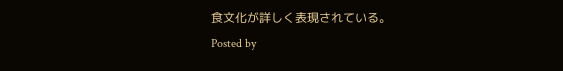食文化が詳しく表現されている。
Posted by